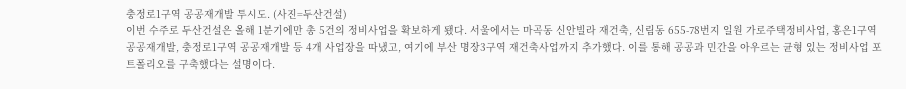충정로1구역 공공재개발 투시도. (사진=두산건설)
이번 수주로 두산건설은 올해 1분기에만 총 5건의 정비사업을 확보하게 됐다. 서울에서는 마곡동 신안빌라 재건축, 신림동 655-78번지 일원 가로주택정비사업, 홍은1구역 공공재개발, 충정로1구역 공공재개발 등 4개 사업장을 따냈고, 여기에 부산 명장3구역 재건축사업까지 추가했다. 이를 통해 공공과 민간을 아우르는 균형 있는 정비사업 포트폴리오를 구축했다는 설명이다.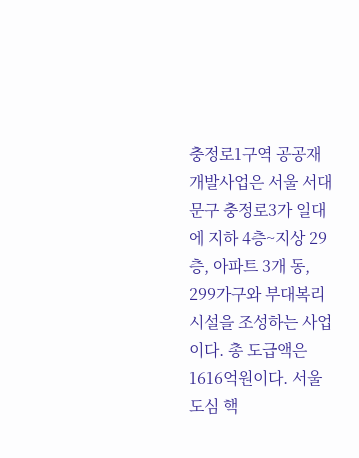충정로1구역 공공재개발사업은 서울 서대문구 충정로3가 일대에 지하 4층~지상 29층, 아파트 3개 동, 299가구와 부대복리시설을 조성하는 사업이다. 총 도급액은 1616억원이다. 서울 도심 핵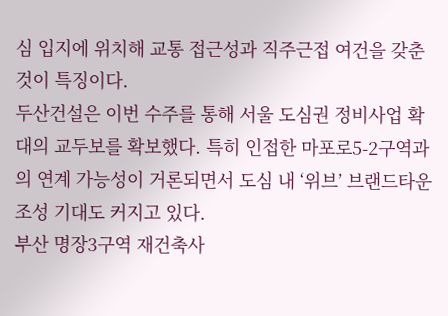심 입지에 위치해 교통 접근성과 직주근접 여건을 갖춘 것이 특징이다.
두산건설은 이번 수주를 통해 서울 도심권 정비사업 확대의 교두보를 확보했다. 특히 인접한 마포로5-2구역과의 연계 가능성이 거론되면서 도심 내 ‘위브’ 브랜드타운 조성 기대도 커지고 있다.
부산 명장3구역 재건축사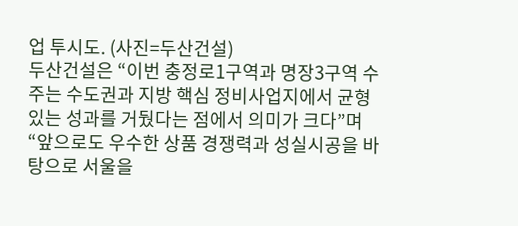업 투시도. (사진=두산건설)
두산건설은 “이번 충정로1구역과 명장3구역 수주는 수도권과 지방 핵심 정비사업지에서 균형 있는 성과를 거뒀다는 점에서 의미가 크다”며 “앞으로도 우수한 상품 경쟁력과 성실시공을 바탕으로 서울을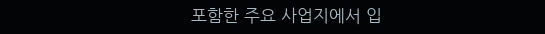포함한 주요 사업지에서 입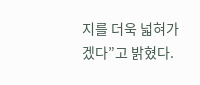지를 더욱 넓혀가겠다”고 밝혔다.